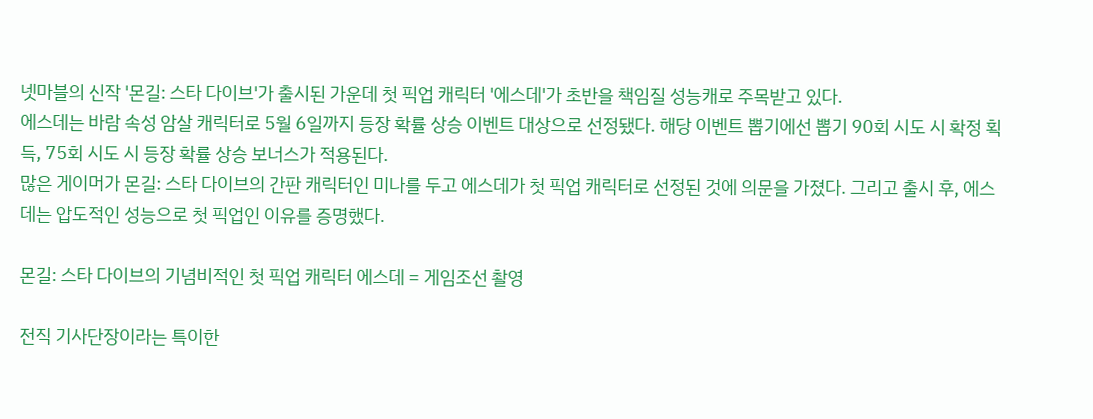넷마블의 신작 '몬길: 스타 다이브'가 출시된 가운데 첫 픽업 캐릭터 '에스데'가 초반을 책임질 성능캐로 주목받고 있다.
에스데는 바람 속성 암살 캐릭터로 5월 6일까지 등장 확률 상승 이벤트 대상으로 선정됐다. 해당 이벤트 뽑기에선 뽑기 90회 시도 시 확정 획득, 75회 시도 시 등장 확률 상승 보너스가 적용된다.
많은 게이머가 몬길: 스타 다이브의 간판 캐릭터인 미나를 두고 에스데가 첫 픽업 캐릭터로 선정된 것에 의문을 가졌다. 그리고 출시 후, 에스데는 압도적인 성능으로 첫 픽업인 이유를 증명했다.

몬길: 스타 다이브의 기념비적인 첫 픽업 캐릭터 에스데 = 게임조선 촬영

전직 기사단장이라는 특이한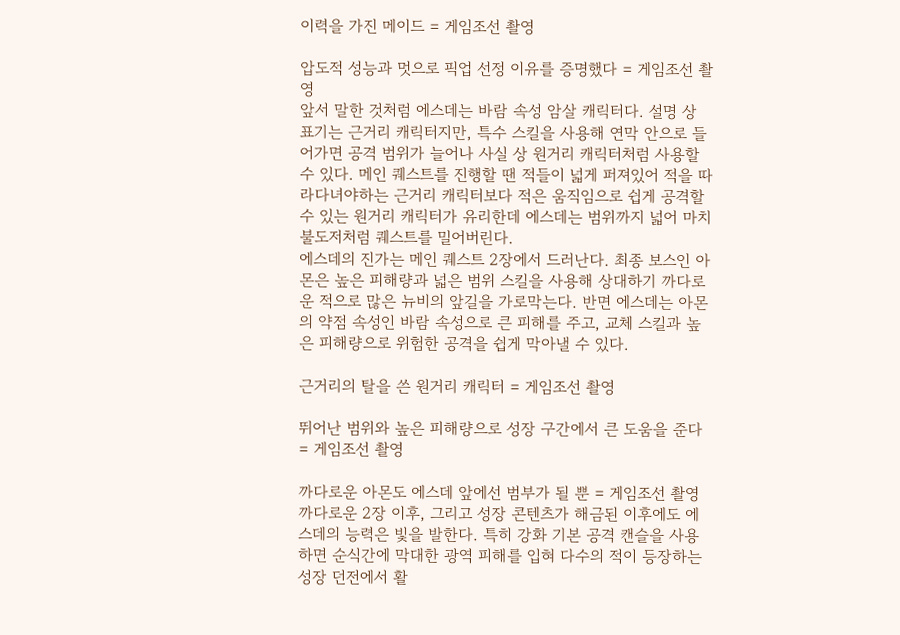이력을 가진 메이드 = 게임조선 촬영

압도적 성능과 멋으로 픽업 선정 이유를 증명했다 = 게임조선 촬영
앞서 말한 것처럼 에스데는 바람 속성 암살 캐릭터다. 설명 상 표기는 근거리 캐릭터지만, 특수 스킬을 사용해 연막 안으로 들어가면 공격 범위가 늘어나 사실 상 원거리 캐릭터처럼 사용할 수 있다. 메인 퀘스트를 진행할 땐 적들이 넓게 퍼져있어 적을 따라다녀야하는 근거리 캐릭터보다 적은 움직임으로 쉽게 공격할 수 있는 원거리 캐릭터가 유리한데 에스데는 범위까지 넓어 마치 불도저처럼 퀘스트를 밀어버린다.
에스데의 진가는 메인 퀘스트 2장에서 드러난다. 최종 보스인 아몬은 높은 피해량과 넓은 범위 스킬을 사용해 상대하기 까다로운 적으로 많은 뉴비의 앞길을 가로막는다. 반면 에스데는 아몬의 약점 속성인 바람 속성으로 큰 피해를 주고, 교체 스킬과 높은 피해량으로 위험한 공격을 쉽게 막아낼 수 있다.

근거리의 탈을 쓴 원거리 캐릭터 = 게임조선 촬영

뛰어난 범위와 높은 피해량으로 성장 구간에서 큰 도움을 준다 = 게임조선 촬영

까다로운 아몬도 에스데 앞에선 범부가 될 뿐 = 게임조선 촬영
까다로운 2장 이후, 그리고 성장 콘텐츠가 해금된 이후에도 에스데의 능력은 빛을 발한다. 특히 강화 기본 공격 캔슬을 사용하면 순식간에 막대한 광역 피해를 입혀 다수의 적이 등장하는 성장 던전에서 활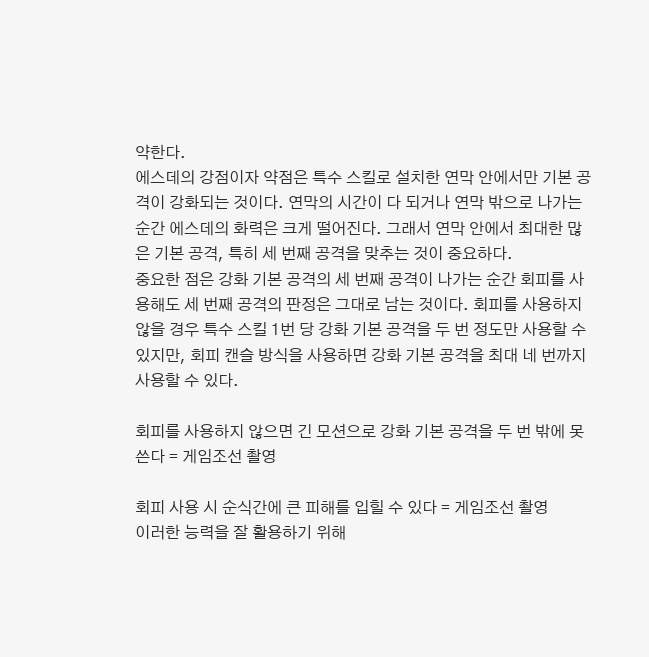약한다.
에스데의 강점이자 약점은 특수 스킬로 설치한 연막 안에서만 기본 공격이 강화되는 것이다. 연막의 시간이 다 되거나 연막 밖으로 나가는 순간 에스데의 화력은 크게 떨어진다. 그래서 연막 안에서 최대한 많은 기본 공격, 특히 세 번째 공격을 맞추는 것이 중요하다.
중요한 점은 강화 기본 공격의 세 번째 공격이 나가는 순간 회피를 사용해도 세 번째 공격의 판정은 그대로 남는 것이다. 회피를 사용하지 않을 경우 특수 스킬 1번 당 강화 기본 공격을 두 번 정도만 사용할 수 있지만, 회피 캔슬 방식을 사용하면 강화 기본 공격을 최대 네 번까지 사용할 수 있다.

회피를 사용하지 않으면 긴 모션으로 강화 기본 공격을 두 번 밖에 못쓴다 = 게임조선 촬영

회피 사용 시 순식간에 큰 피해를 입힐 수 있다 = 게임조선 촬영
이러한 능력을 잘 활용하기 위해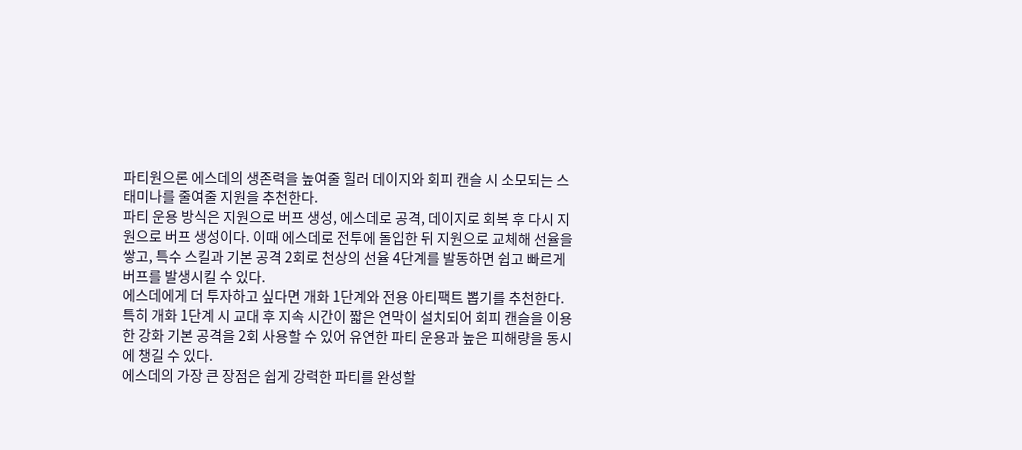파티원으론 에스데의 생존력을 높여줄 힐러 데이지와 회피 캔슬 시 소모되는 스태미나를 줄여줄 지원을 추천한다.
파티 운용 방식은 지원으로 버프 생성, 에스데로 공격, 데이지로 회복 후 다시 지원으로 버프 생성이다. 이때 에스데로 전투에 돌입한 뒤 지원으로 교체해 선율을 쌓고, 특수 스킬과 기본 공격 2회로 천상의 선율 4단계를 발동하면 쉽고 빠르게 버프를 발생시킬 수 있다.
에스데에게 더 투자하고 싶다면 개화 1단계와 전용 아티팩트 뽑기를 추천한다. 특히 개화 1단계 시 교대 후 지속 시간이 짧은 연막이 설치되어 회피 캔슬을 이용한 강화 기본 공격을 2회 사용할 수 있어 유연한 파티 운용과 높은 피해량을 동시에 챙길 수 있다.
에스데의 가장 큰 장점은 쉽게 강력한 파티를 완성할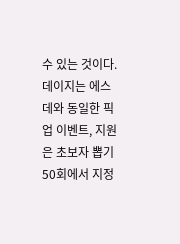수 있는 것이다. 데이지는 에스데와 동일한 픽업 이벤트, 지원은 초보자 뽑기 50회에서 지정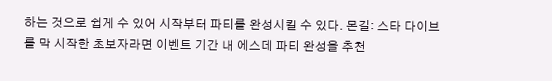하는 것으로 쉽게 수 있어 시작부터 파티를 완성시킬 수 있다. 몬길: 스타 다이브를 막 시작한 초보자라면 이벤트 기간 내 에스데 파티 완성을 추천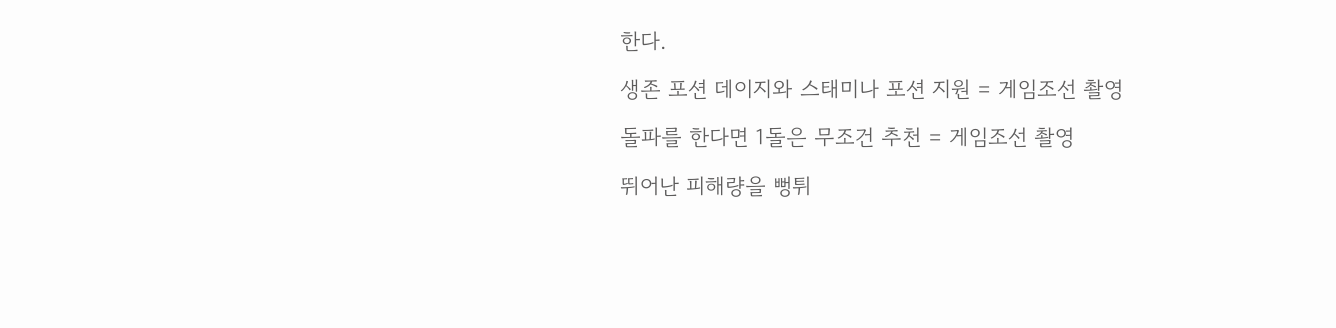한다.

생존 포션 데이지와 스태미나 포션 지원 = 게임조선 촬영

돌파를 한다면 1돌은 무조건 추천 = 게임조선 촬영

뛰어난 피해량을 뻥튀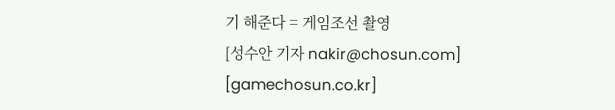기 해준다 = 게임조선 촬영
[성수안 기자 nakir@chosun.com] [gamechosun.co.kr]